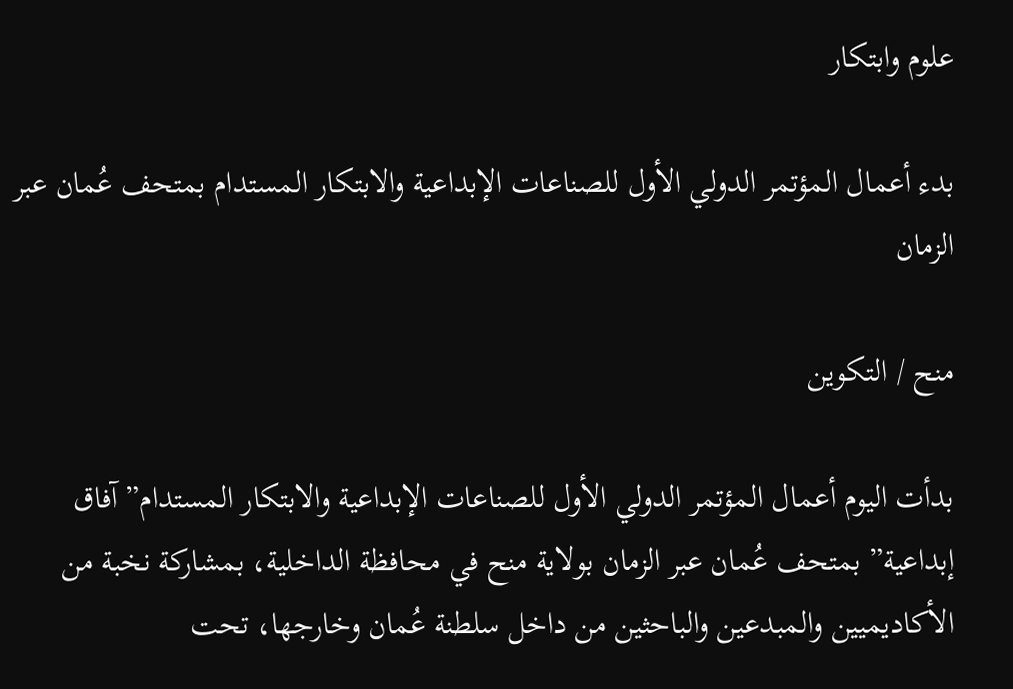علوم وابتكار

بدء أعمال المؤتمر الدولي الأول للصناعات الإبداعية والابتكار المستدام بمتحف عُمان عبر الزمان

منح / التكوين

بدأت اليوم أعمال المؤتمر الدولي الأول للصناعات الإبداعية والابتكار المستدام” آفاق إبداعية” بمتحف عُمان عبر الزمان بولاية منح في محافظة الداخلية، بمشاركة نخبة من الأكاديميين والمبدعين والباحثين من داخل سلطنة عُمان وخارجها، تحت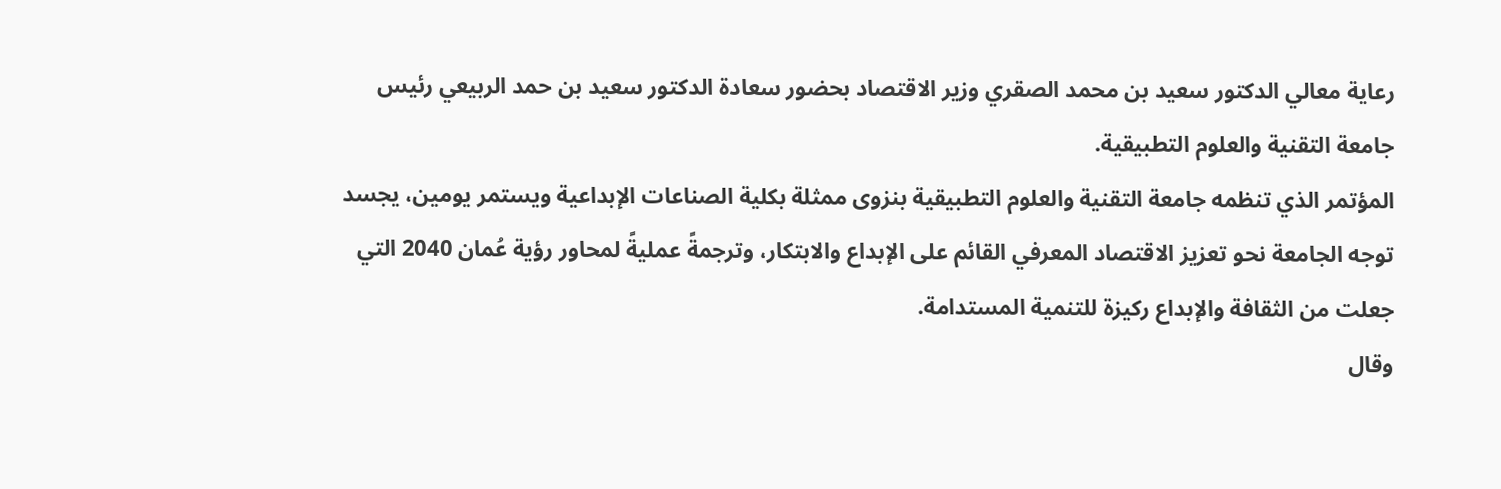رعاية معالي الدكتور سعيد بن محمد الصقري وزير الاقتصاد بحضور سعادة الدكتور سعيد بن حمد الربيعي رئيس جامعة التقنية والعلوم التطبيقية.
المؤتمر الذي تنظمه جامعة التقنية والعلوم التطبيقية بنزوى ممثلة بكلية الصناعات الإبداعية ويستمر يومين، يجسد توجه الجامعة نحو تعزيز الاقتصاد المعرفي القائم على الإبداع والابتكار، وترجمةً عمليةً لمحاور رؤية عُمان 2040 التي جعلت من الثقافة والإبداع ركيزة للتنمية المستدامة.
وقال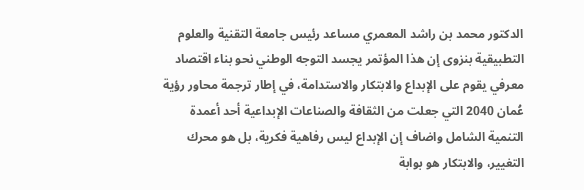الدكتور محمد بن راشد المعمري مساعد رئيس جامعة التقنية والعلوم التطبيقية بنزوى إن هذا المؤتمر يجسد التوجه الوطني نحو بناء اقتصاد معرفي يقوم على الإبداع والابتكار والاستدامة، في إطار ترجمة محاور رؤية عُمان 2040 التي جعلت من الثقافة والصناعات الإبداعية أحد أعمدة التنمية الشامل واضاف إن الإبداع ليس رفاهية فكرية، بل هو محرك التغيير، والابتكار هو بوابة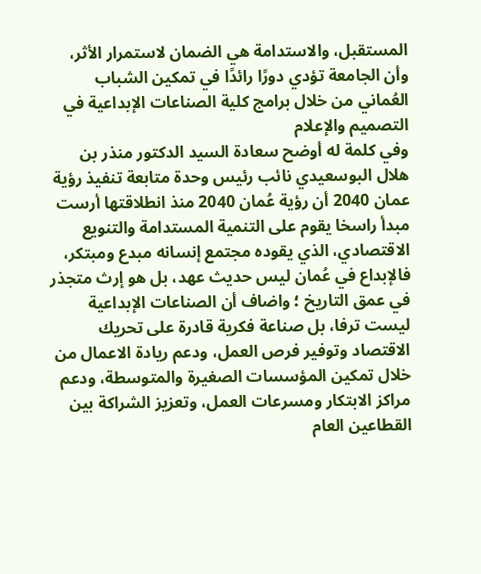المستقبل، والاستدامة هي الضمان لاستمرار الأثر، وأن الجامعة تؤدي دورًا رائدًا في تمكين الشباب العُماني من خلال برامج كلية الصناعات الإبداعية في التصميم والإعلام
وفي كلمة له أوضح سعادة السيد الدكتور منذر بن هلال البوسعيدي نائب رئيس وحدة متابعة تنفيذ رؤية عمان 2040 أن رؤية عُمان 2040 منذ انطلاقتها أرست مبدأ راسخا يقوم على التنمية المستدامة والتنويع الاقتصادي، الذي يقوده مجتمع إنسانه مبدع ومبتكر، فالإبداع في عُمان ليس حديث عهد، بل هو إرث متجذر في عمق التاريخ ؛ واضاف أن الصناعات الإبداعية ليست ترفا، بل صناعة فكرية قادرة على تحريك الاقتصاد وتوفير فرص العمل، ودعم ريادة الاعمال من خلال تمكين المؤسسات الصغيرة والمتوسطة، ودعم مراكز الابتكار ومسرعات العمل، وتعزيز الشراكة بين القطاعين العام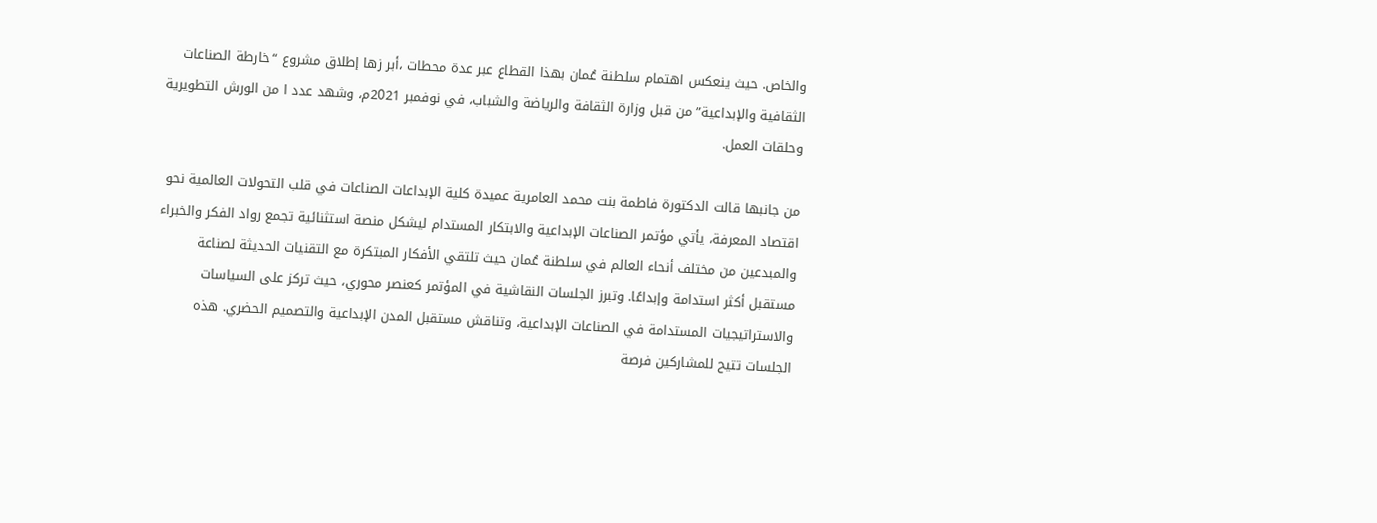والخاص. حيث ينعكس اهتمام سلطنة عُمان بهذا القطاع عبر عدة محطات ،أبر زها إطلاق مشروع “خارطة الصناعات الثقافية والإبداعية” من قبل وزارة الثقافة والرياضة والشباب، في نوفمبر 2021م، وشهد عدد ا من الورش التطويرية وحلقات العمل.

من جانبها قالت الدكتورة فاطمة بنت محمد العامرية عميدة كلية الإبداعات الصناعات في قلب التحولات العالمية نحو اقتصاد المعرفة، يأتي مؤتمر الصناعات الإبداعية والابتكار المستدام ليشكل منصة استثنائية تجمع رواد الفكر والخبراء والمبدعين من مختلف أنحاء العالم في سلطنة عُمان حيث تلتقي الأفكار المبتكرة مع التقنيات الحديثة لصناعة مستقبل أكثر استدامة وإبداعًا. وتبرز الجلسات النقاشية في المؤتمر كعنصر محوري، حيث تركز على السياسات والاستراتيجيات المستدامة في الصناعات الإبداعية، وتناقش مستقبل المدن الإبداعية والتصميم الحضري. هذه الجلسات تتيح للمشاركين فرصة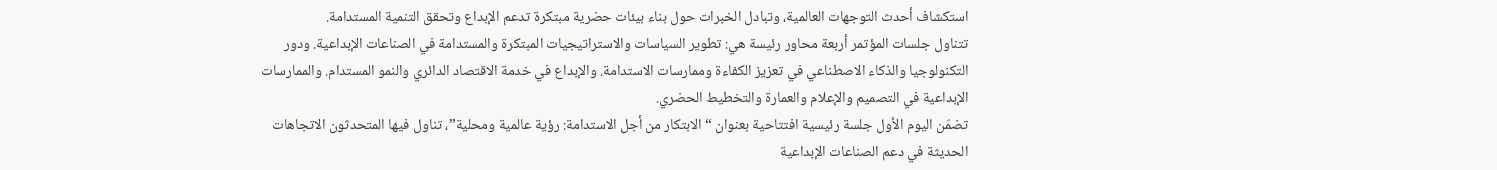استكشاف أحدث التوجهات العالمية، وتبادل الخبرات حول بناء بيئات حضرية مبتكرة تدعم الإبداع وتحقق التنمية المستدامة.
تتناول جلسات المؤتمر أربعة محاور رئيسة هي: تطوير السياسات والاستراتيجيات المبتكرة والمستدامة في الصناعات الإبداعية. ودور التكنولوجيا والذكاء الاصطناعي في تعزيز الكفاءة وممارسات الاستدامة. والإبداع في خدمة الاقتصاد الدائري والنمو المستدام. والممارسات الإبداعية في التصميم والإعلام والعمارة والتخطيط الحضري.
تضمّن اليوم الأول جلسة رئيسية افتتاحية بعنوان “الابتكار من أجل الاستدامة: رؤية عالمية ومحلية”، تناول فيها المتحدثون الاتجاهات الحديثة في دعم الصناعات الإبداعية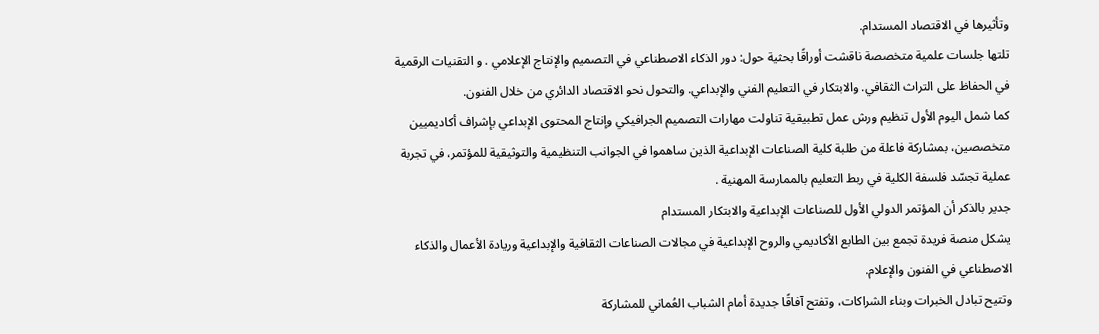وتأثيرها في الاقتصاد المستدام.
تلتها جلسات علمية متخصصة ناقشت أوراقًا بحثية حول: دور الذكاء الاصطناعي في التصميم والإنتاج الإعلامي . و التقنيات الرقمية في الحفاظ على التراث الثقافي. والابتكار في التعليم الفني والإبداعي. والتحول نحو الاقتصاد الدائري من خلال الفنون.
كما شمل اليوم الأول تنظيم ورش عمل تطبيقية تناولت مهارات التصميم الجرافيكي وإنتاج المحتوى الإبداعي بإشراف أكاديميين متخصصين، بمشاركة فاعلة من طلبة كلية الصناعات الإبداعية الذين ساهموا في الجوانب التنظيمية والتوثيقية للمؤتمر، في تجربة عملية تجسّد فلسفة الكلية في ربط التعليم بالممارسة المهنية .
جدير بالذكر أن المؤتمر الدولي الأول للصناعات الإبداعية والابتكار المستدام
يشكل منصة فريدة تجمع بين الطابع الأكاديمي والروح الإبداعية في مجالات الصناعات الثقافية والإبداعية وريادة الأعمال والذكاء الاصطناعي في الفنون والإعلام.
وتتيح تبادل الخبرات وبناء الشراكات، وتفتح آفاقًا جديدة أمام الشباب العُماني للمشاركة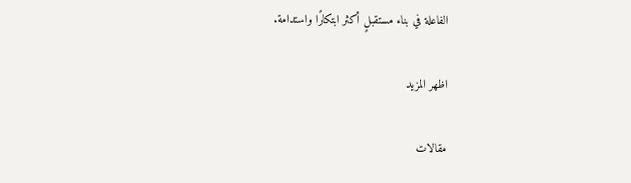الفاعلة في بناء مستقبلٍ أكثر ابتكارًا واستدامة.

اظهر المزيد

مقالات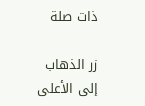ذات صلة

زر الذهاب إلى الأعلى